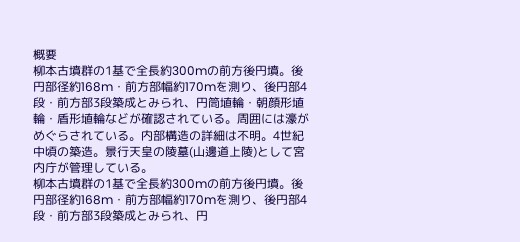概要
柳本古墳群の1基で全長約300mの前方後円墳。後円部径約168m・前方部幅約170mを測り、後円部4段・前方部3段築成とみられ、円筒埴輪・朝顔形埴輪・盾形埴輪などが確認されている。周囲には濠がめぐらされている。内部構造の詳細は不明。4世紀中頃の築造。景行天皇の陵墓(山邊道上陵)として宮内庁が管理している。
柳本古墳群の1基で全長約300mの前方後円墳。後円部径約168m・前方部幅約170mを測り、後円部4段・前方部3段築成とみられ、円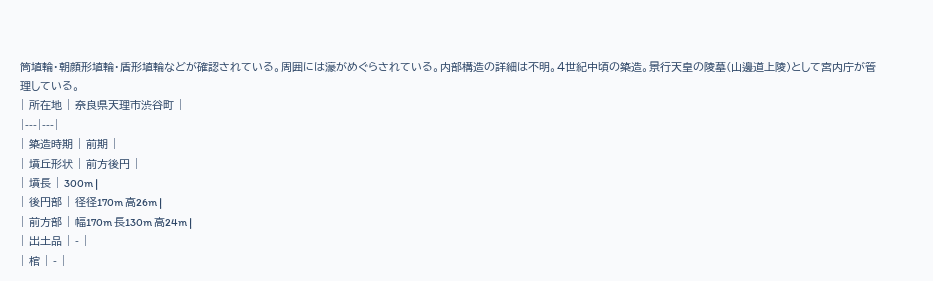筒埴輪・朝顔形埴輪・盾形埴輪などが確認されている。周囲には濠がめぐらされている。内部構造の詳細は不明。4世紀中頃の築造。景行天皇の陵墓(山邊道上陵)として宮内庁が管理している。
| 所在地 | 奈良県天理市渋谷町 |
|---|---|
| 築造時期 | 前期 |
| 墳丘形状 | 前方後円 |
| 墳長 | 300m |
| 後円部 | 径径170m 高26m |
| 前方部 | 幅170m 長130m 高24m |
| 出土品 | - |
| 棺 | - |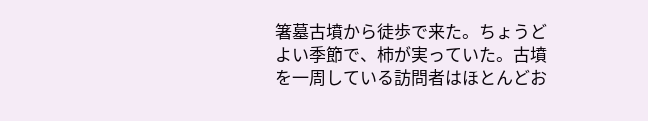箸墓古墳から徒歩で来た。ちょうどよい季節で、柿が実っていた。古墳を一周している訪問者はほとんどお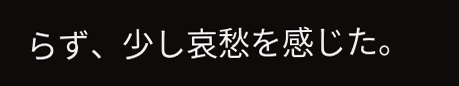らず、少し哀愁を感じた。